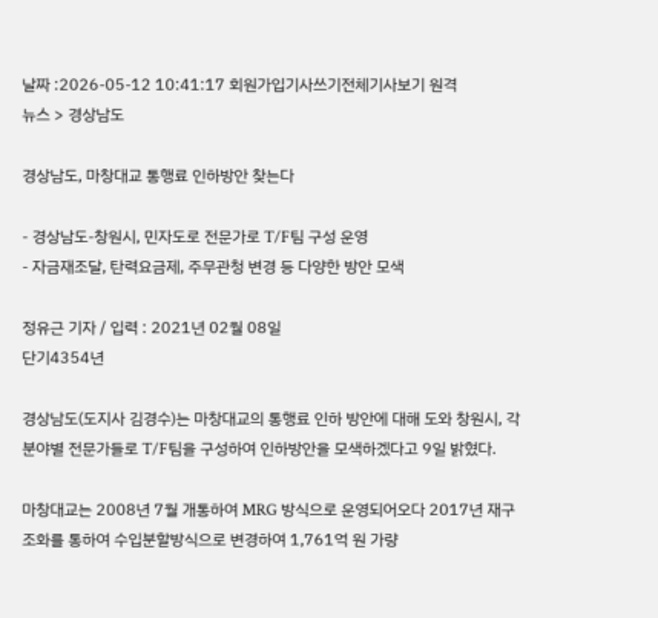날짜 :2026-05-12 10:41:17 회원가입기사쓰기전체기사보기 원격
뉴스 > 경상남도

경상남도, 마창대교 통행료 인하방안 찾는다

- 경상남도-창원시, 민자도로 전문가로 T/F팀 구성 운영
- 자금재조달, 탄력요금제, 주무관청 변경 등 다양한 방안 모색

정유근 기자 / 입력 : 2021년 02월 08일
단기4354년

경상남도(도지사 김경수)는 마창대교의 통행료 인하 방안에 대해 도와 창원시, 각 분야별 전문가들로 T/F팀을 구성하여 인하방안을 모색하겠다고 9일 밝혔다.

마창대교는 2008년 7월 개통하여 MRG 방식으로 운영되어오다 2017년 재구조화를 통하여 수입분할방식으로 변경하여 1,761억 원 가량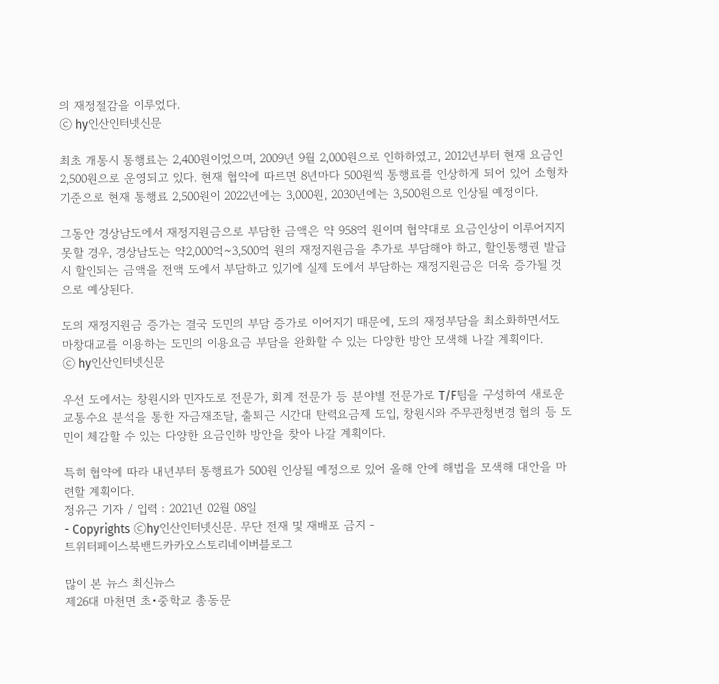의 재정절감을 이루었다.
ⓒ hy인산인터넷신문

최초 개통시 통행료는 2,400원이었으며, 2009년 9월 2,000원으로 인하하였고, 2012년부터 현재 요금인 2,500원으로 운영되고 있다. 현재 협약에 따르면 8년마다 500원씩 통행료를 인상하게 되어 있어 소형차 기준으로 현재 통행료 2,500원이 2022년에는 3,000원, 2030년에는 3,500원으로 인상될 예정이다.

그동안 경상남도에서 재정지원금으로 부담한 금액은 약 958억 원이며 협약대로 요금인상이 이루어지지 못할 경우, 경상남도는 약2,000억~3,500억 원의 재정지원금을 추가로 부담해야 하고, 할인통행권 발급시 할인되는 금액을 전액 도에서 부담하고 있기에 실제 도에서 부담하는 재정지원금은 더욱 증가될 것으로 예상된다.

도의 재정지원금 증가는 결국 도민의 부담 증가로 이어지기 때문에, 도의 재정부담을 최소화하면서도 마창대교를 이용하는 도민의 이용요금 부담을 완화할 수 있는 다양한 방안 모색해 나갈 계획이다.
ⓒ hy인산인터넷신문

우선 도에서는 창원시와 민자도로 전문가, 회계 전문가 등 분야별 전문가로 T/F팀을 구성하여 새로운 교통수요 분석을 통한 자금재조달, 출퇴근 시간대 탄력요금제 도입, 창원시와 주무관청변경 협의 등 도민이 체감할 수 있는 다양한 요금인하 방안을 찾아 나갈 계획이다.

특히 협약에 따라 내년부터 통행료가 500원 인상될 예정으로 있어 올해 안에 해법을 모색해 대안을 마련할 계획이다.
정유근 기자 / 입력 : 2021년 02월 08일
- Copyrights ⓒhy인산인터넷신문. 무단 전재 및 재배포 금지 -
트위터페이스북밴드카카오스토리네이버블로그

많이 본 뉴스 최신뉴스
제26대 마천면 초•중학교 총동문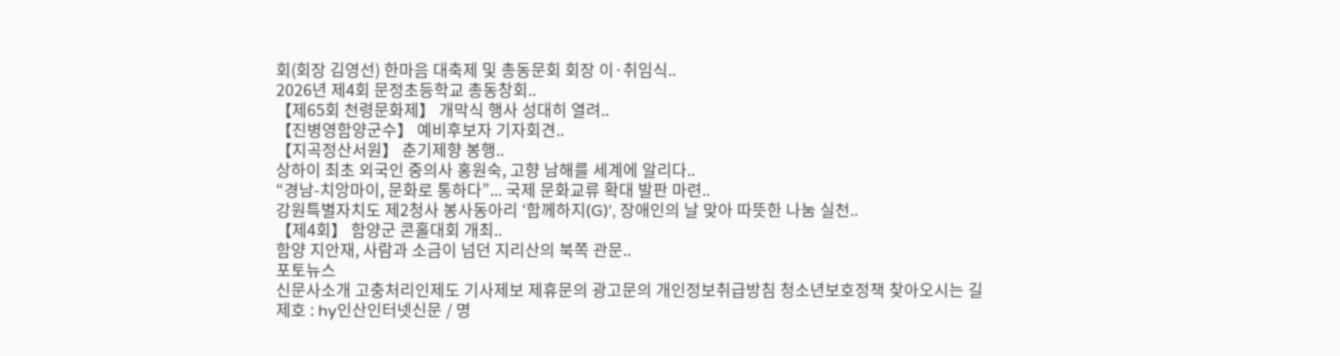회(회장 김영선) 한마음 대축제 및 총동문회 회장 이·취임식..
2026년 제4회 문정초등학교 총동창회..
【제65회 천령문화제】 개막식 행사 성대히 열려..
【진병영함양군수】 예비후보자 기자회견..
【지곡정산서원】 춘기제향 봉행..
상하이 최초 외국인 중의사 홍원숙, 고향 남해를 세계에 알리다..
“경남-치앙마이, 문화로 통하다”... 국제 문화교류 확대 발판 마련..
강원특별자치도 제2청사 봉사동아리 ‘함께하지(G)’, 장애인의 날 맞아 따뜻한 나눔 실천..
【제4회】 함양군 콘홀대회 개최..
함양 지안재, 사람과 소금이 넘던 지리산의 북쪽 관문..
포토뉴스
신문사소개 고충처리인제도 기사제보 제휴문의 광고문의 개인정보취급방침 청소년보호정책 찾아오시는 길
제호 : hy인산인터넷신문 / 명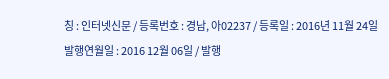칭 : 인터넷신문 / 등록번호 : 경남, 아02237 / 등록일 : 2016년 11월 24일
발행연월일 : 2016 12월 06일 / 발행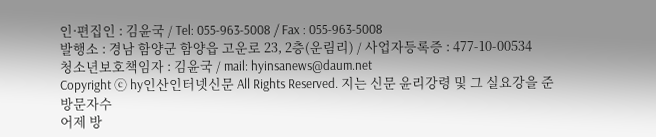인·편집인 : 김윤국 / Tel: 055-963-5008 / Fax : 055-963-5008
발행소 : 경남 함양군 함양읍 고운로 23, 2층(운림리) / 사업자등록증 : 477-10-00534
청소년보호책임자 : 김윤국 / mail: hyinsanews@daum.net
Copyright ⓒ hy인산인터넷신문 All Rights Reserved. 지는 신문 윤리강령 및 그 실요강을 준
방문자수
어제 방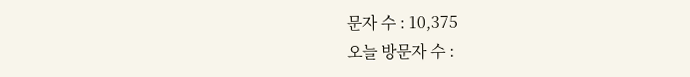문자 수 : 10,375
오늘 방문자 수 :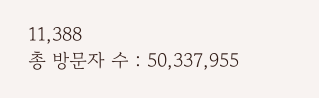11,388
총 방문자 수 : 50,337,955